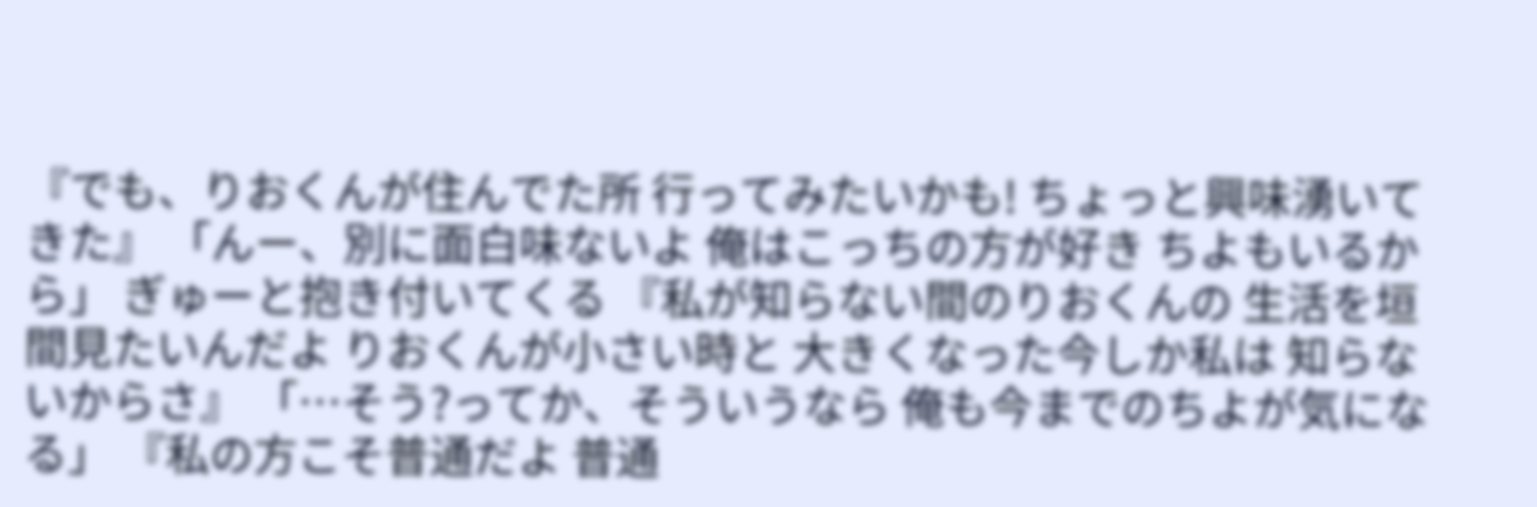『でも、りおくんが住んでた所 行ってみたいかも! ちょっと興味湧いてきた』 「んー、別に面白味ないよ 俺はこっちの方が好き ちよもいるから」 ぎゅーと抱き付いてくる 『私が知らない間のりおくんの 生活を垣間見たいんだよ りおくんが小さい時と 大きくなった今しか私は 知らないからさ』 「…そう?ってか、そういうなら 俺も今までのちよが気になる」 『私の方こそ普通だよ 普通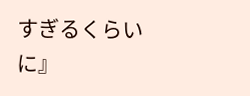すぎるくらいに』